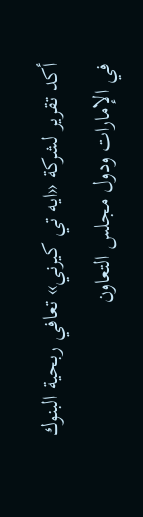أكد تقرير لشركة «ايه تي كيرني» تعافي ربحية البنوك في الإمارات ودول مجلس التعاون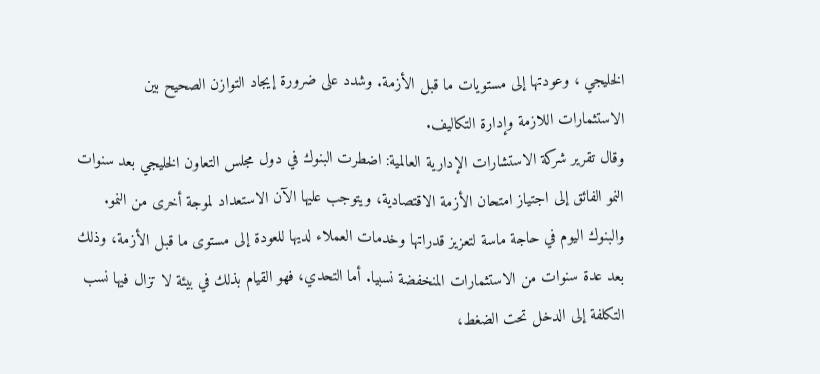الخليجي ، وعودتها إلى مستويات ما قبل الأزمة. وشدد على ضرورة إيجاد التوازن الصحيح بين الاستثمارات اللازمة وإدارة التكاليف.
وقال تقرير شركة الاستشارات الإدارية العالمية: اضطرت البنوك في دول مجلس التعاون الخليجي بعد سنوات النمو الفائق إلى اجتياز امتحان الأزمة الاقتصادية، ويتوجب عليها الآن الاستعداد لموجة أخرى من النمو. والبنوك اليوم في حاجة ماسة لتعزيز قدراتها وخدمات العملاء لديها للعودة إلى مستوى ما قبل الأزمة، وذلك بعد عدة سنوات من الاستثمارات المنخفضة نسبيا. أما التحدي، فهو القيام بذلك في بيئة لا تزال فيها نسب التكلفة إلى الدخل تحت الضغط،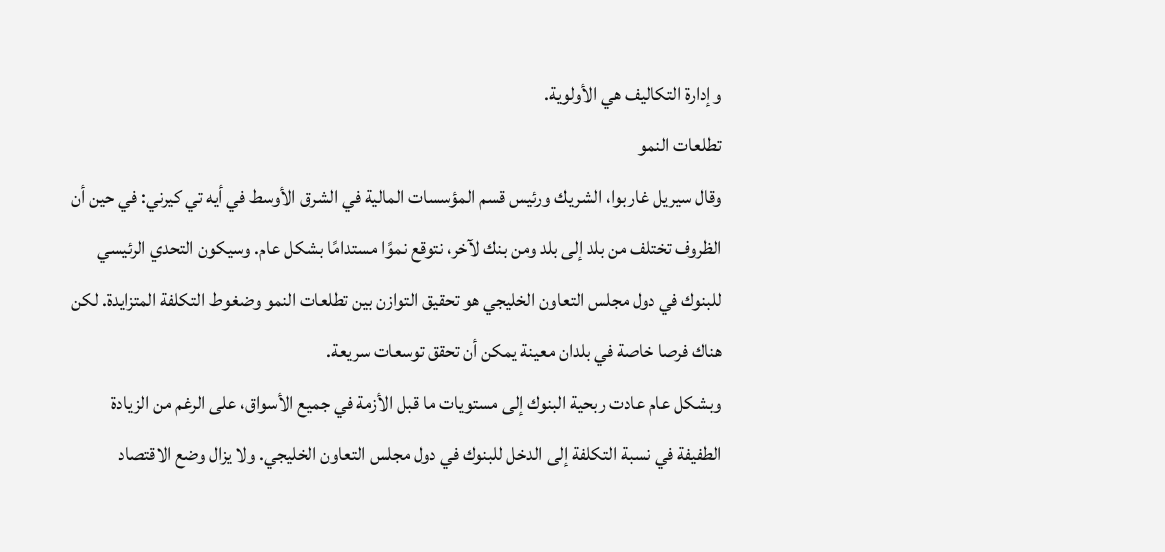وإدارة التكاليف هي الأولوية.
تطلعات النمو
وقال سيريل غاربوا، الشريك ورئيس قسم المؤسسات المالية في الشرق الأوسط في أيه تي كيرني: في حين أن الظروف تختلف من بلد إلى بلد ومن بنك لآخر، نتوقع نموًا مستدامًا بشكل عام. وسيكون التحدي الرئيسي للبنوك في دول مجلس التعاون الخليجي هو تحقيق التوازن بين تطلعات النمو وضغوط التكلفة المتزايدة. لكن هناك فرصا خاصة في بلدان معينة يمكن أن تحقق توسعات سريعة.
وبشكل عام عادت ربحية البنوك إلى مستويات ما قبل الأزمة في جميع الأسواق، على الرغم من الزيادة الطفيفة في نسبة التكلفة إلى الدخل للبنوك في دول مجلس التعاون الخليجي. ولا يزال وضع الاقتصاد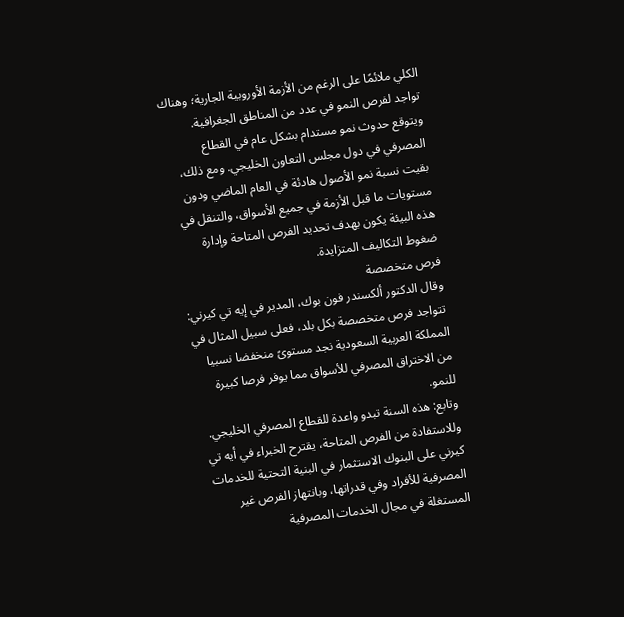الكلي ملائمًا على الرغم من الأزمة الأوروبية الجارية؛ وهناك تواجد لفرص النمو في عدد من المناطق الجغرافية.
ويتوقع حدوث نمو مستدام بشكل عام في القطاع المصرفي في دول مجلس التعاون الخليجي. ومع ذلك، بقيت نسبة نمو الأصول هادئة في العام الماضي ودون مستويات ما قبل الأزمة في جميع الأسواق، والتنقل في هذه البيئة يكون بهدف تحديد الفرص المتاحة وإدارة ضغوط التكاليف المتزايدة.
فرص متخصصة
وقال الدكتور ألكسندر فون بوك، المدير في إيه تي كيرني: تتواجد فرص متخصصة بكل بلد، فعلى سبيل المثال في المملكة العربية السعودية نجد مستوىً منخفضا نسبيا من الاختراق المصرفي للأسواق مما يوفر فرصا كبيرة للنمو.
وتابع: هذه السنة تبدو واعدة للقطاع المصرفي الخليجي. وللاستفادة من الفرص المتاحة، يقترح الخبراء في أيه تي كيرني على البنوك الاستثمار في البنية التحتية للخدمات المصرفية للأفراد وفي قدراتها، وبانتهاز الفرص غير المستغلة في مجال الخدمات المصرفية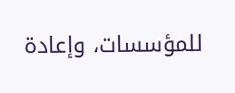للمؤسسات، وإعادة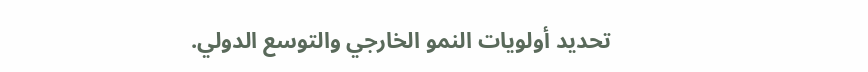تحديد أولويات النمو الخارجي والتوسع الدولي.